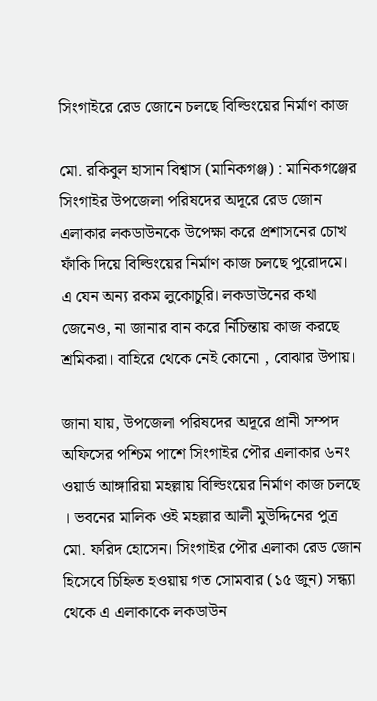সিংগাইরে রেড জোনে চলছে বিল্ডিংয়ের নির্মাণ কাজ

মো. রকিবুল হাসান বিশ্বাস (মানিকগঞ্জ) : মানিকগঞ্জের সিংগাইর উপজেলা পরিষদের অদূরে রেড জোন এলাকার লকডাউনকে উপেক্ষা করে প্রশাসনের চোখ ফাঁকি দিয়ে বিল্ডিংয়ের নির্মাণ কাজ চলছে পুরোদমে। এ যেন অন্য রকম লুকোচুরি। লকডাউনের কথা জেনেও, না জানার বান করে র্নিচিন্তায় কাজ করছে শ্রমিকরা। বাহিরে থেকে নেই কোনো , বোঝার উপায়।

জানা যায়, উপজেলা পরিষদের অদূরে প্রানী সম্পদ অফিসের পশ্চিম পাশে সিংগাইর পৌর এলাকার ৬নং ওয়ার্ড আঙ্গারিয়া মহল্লায় বিল্ডিংয়ের নির্মাণ কাজ চলছে । ভবনের মালিক ওই মহল্লার আলী মুউদ্দিনের পুত্র মো. ফরিদ হোসেন। সিংগাইর পৌর এলাকা রেড জোন হিসেবে চিহ্নিত হওয়ায় গত সোমবার (১৫ জুন) সন্ধ্যা থেকে এ এলাকাকে লকডাউন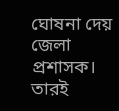ঘোষনা দেয় জেলা প্রশাসক। তারই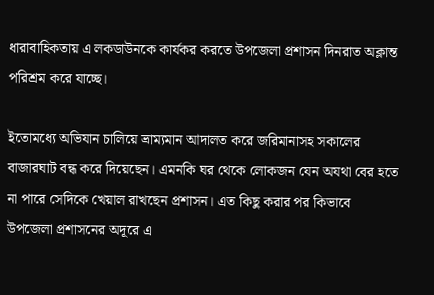ধারাবাহিকতায় এ লকডাউনকে কার্যকর করতে উপজেলা প্রশাসন দিনরাত অক্লান্ত পরিশ্রম করে যাচ্ছে।

ইতোমধ্যে অভিযান চালিয়ে ভ্রাম্যমান আদালত করে জরিমানাসহ সকালের বাজারঘাট বন্ধ করে দিয়েছেন। এমনকি ঘর থেকে লোকজন যেন অযথা বের হতে না পারে সেদিকে খেয়াল রাখছেন প্রশাসন। এত কিছু করার পর কিভাবে উপজেলা প্রশাসনের অদূরে এ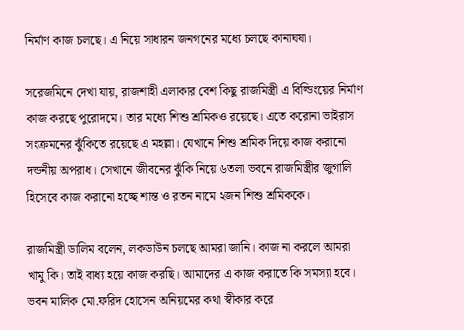নির্মাণ কাজ চলছে। এ নিয়ে সাধারন জনগনের মধ্যে চলছে কানাঘষা।

সরেজমিনে দেখা যায়, রাজশাহী এলাকার বেশ কিছু রাজমিস্ত্রী এ বিল্ডিংয়ের নির্মাণ কাজ করছে পুরোদমে। তার মধ্যে শিশু শ্রমিকও রয়েছে। এতে করোনা ভাইরাস সংক্রমনের ঝুঁকিতে রয়েছে এ মহল্লা। যেখানে শিশু শ্রমিক দিয়ে কাজ করানো দন্ডনীয় অপরাধ। সেখানে জীবনের ঝুঁকি নিয়ে ৬তলা ভবনে রাজমিস্ত্রীর জুগালি হিসেবে কাজ করানো হচ্ছে শান্ত ও রতন নামে ২জন শিশু শ্রমিককে।

রাজমিস্ত্রী ডালিম বলেন, লকডাউন চলছে আমরা জানি। কাজ না করলে আমরা খামু কি। তাই বাধ্য হয়ে কাজ করছি। আমাদের এ কাজ করাতে কি সমস্যা হবে।
ভবন মালিক মো.ফরিদ হোসেন অনিয়মের কথা স্বীকার করে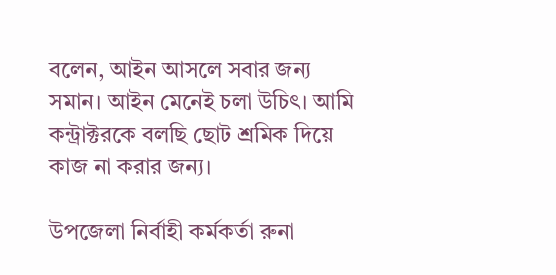বলেন, আইন আসলে সবার জন্য সমান। আইন মেনেই চলা উচিৎ। আমি কন্ট্রাক্টরকে বলছি ছোট শ্রমিক দিয়ে কাজ না করার জন্য।

উপজেলা নির্বাহী কর্মকর্তা রুনা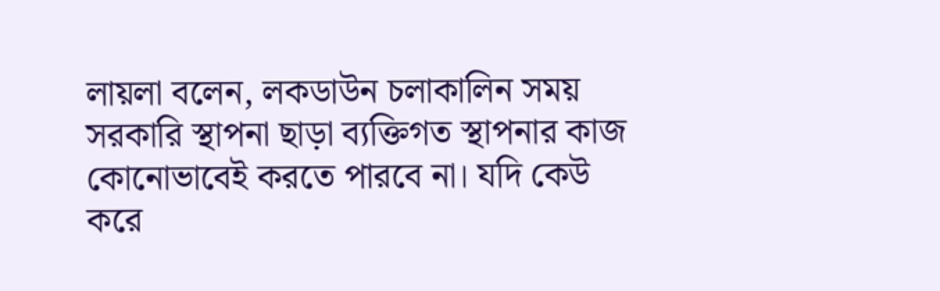লায়লা বলেন, লকডাউন চলাকালিন সময় সরকারি স্থাপনা ছাড়া ব্যক্তিগত স্থাপনার কাজ কোনোভাবেই করতে পারবে না। যদি কেউ করে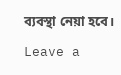ব্যবস্থা নেয়া হবে।

Leave a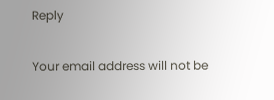Reply

Your email address will not be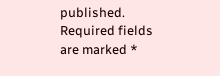published. Required fields are marked *